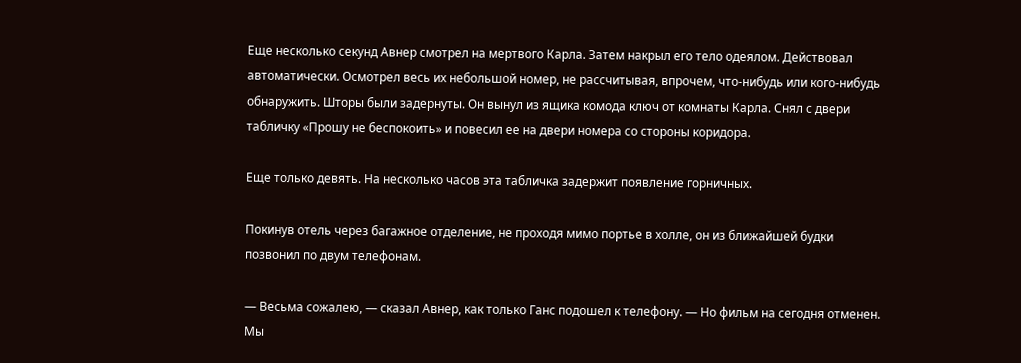Еще несколько секунд Авнер смотрел на мертвого Карла. Затем накрыл его тело одеялом. Действовал автоматически. Осмотрел весь их небольшой номер, не рассчитывая, впрочем, что-нибудь или кого-нибудь обнаружить. Шторы были задернуты. Он вынул из ящика комода ключ от комнаты Карла. Снял с двери табличку «Прошу не беспокоить» и повесил ее на двери номера со стороны коридора.

Еще только девять. На несколько часов эта табличка задержит появление горничных.

Покинув отель через багажное отделение, не проходя мимо портье в холле, он из ближайшей будки позвонил по двум телефонам.

— Весьма сожалею, — сказал Авнер, как только Ганс подошел к телефону. — Но фильм на сегодня отменен. Мы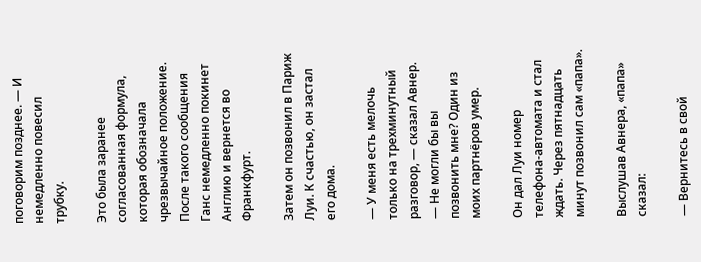поговорим позднее. — И немедленно повесил трубку.

Это была заранее согласованная формула, которая обозначала чрезвычайное положение. После такого сообщения Ганс немедленно покинет Англию и вернется во Франкфурт.

Затем он позвонил в Париж Луи. К счастью, он застал его дома.

— У меня есть мелочь только на трехминутный разговор, — сказал Авнер. — Не могли бы вы позвонить мне? Один из моих партнёров умер.

Он дал Луи номер телефона-автомата и стал ждать. Через пятнадцать минут позвонил сам «папа».

Выслушав Авнера, «папа» сказал:

— Вернитесь в свой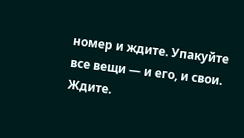номер и ждите. Упакуйте все вещи — и его, и свои. Ждите.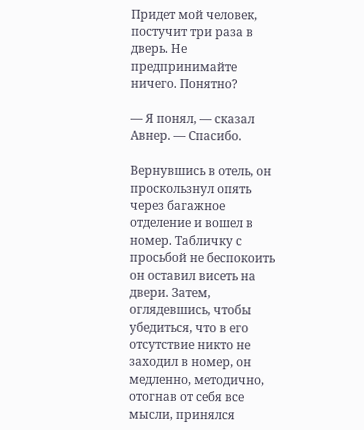Придет мой человек, постучит три раза в дверь. Не предпринимайте ничего. Понятно?

— Я понял, — сказал Авнер. — Спасибо.

Вернувшись в отель, он проскользнул опять через багажное отделение и вошел в номер. Табличку с просьбой не беспокоить он оставил висеть на двери. Затем, оглядевшись, чтобы убедиться, что в его отсутствие никто не заходил в номер, он медленно, методично, отогнав от себя все мысли, принялся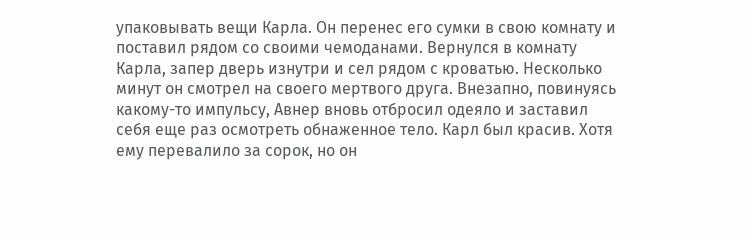упаковывать вещи Карла. Он перенес его сумки в свою комнату и поставил рядом со своими чемоданами. Вернулся в комнату Карла, запер дверь изнутри и сел рядом с кроватью. Несколько минут он смотрел на своего мертвого друга. Внезапно, повинуясь какому-то импульсу, Авнер вновь отбросил одеяло и заставил себя еще раз осмотреть обнаженное тело. Карл был красив. Хотя ему перевалило за сорок, но он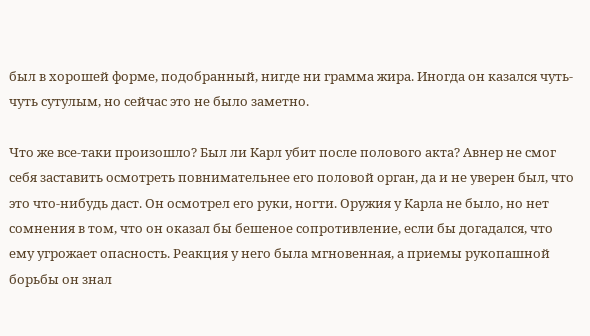был в хорошей форме, подобранный, нигде ни грамма жира. Иногда он казался чуть-чуть сутулым, но сейчас это не было заметно.

Что же все-таки произошло? Был ли Карл убит после полового акта? Авнер не смог себя заставить осмотреть повнимательнее его половой орган, да и не уверен был, что это что-нибудь даст. Он осмотрел его руки, ногти. Оружия у Карла не было, но нет сомнения в том, что он оказал бы бешеное сопротивление, если бы догадался, что ему угрожает опасность. Реакция у него была мгновенная, а приемы рукопашной борьбы он знал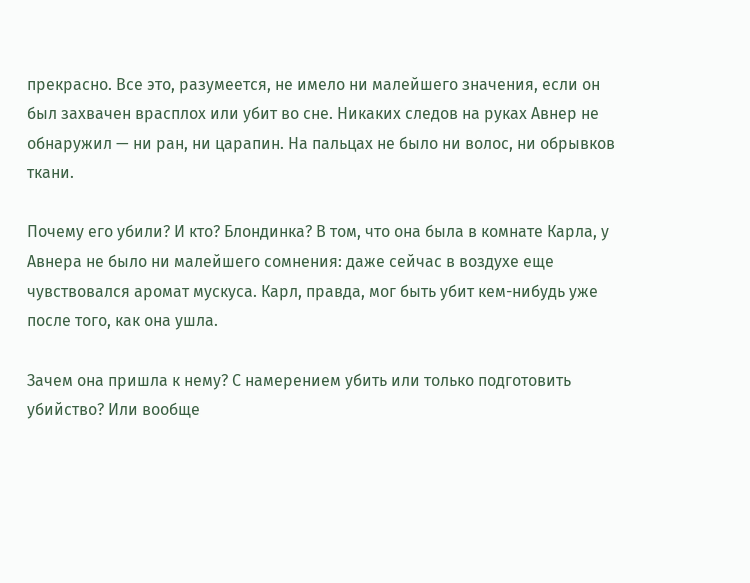прекрасно. Все это, разумеется, не имело ни малейшего значения, если он был захвачен врасплох или убит во сне. Никаких следов на руках Авнер не обнаружил — ни ран, ни царапин. На пальцах не было ни волос, ни обрывков ткани.

Почему его убили? И кто? Блондинка? В том, что она была в комнате Карла, у Авнера не было ни малейшего сомнения: даже сейчас в воздухе еще чувствовался аромат мускуса. Карл, правда, мог быть убит кем-нибудь уже после того, как она ушла.

Зачем она пришла к нему? С намерением убить или только подготовить убийство? Или вообще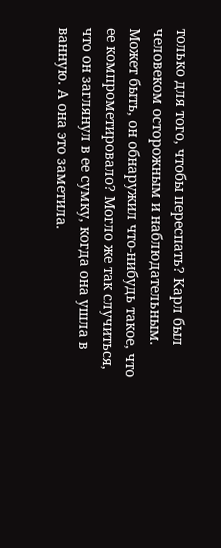только для того, чтобы переспать? Карл был человеком осторожным и наблюдательным. Может быть, он обнаружил что-нибудь такое, что ее компрометировало? Могло же так случиться, что он заглянул в ее сумку, когда она ушла в ванную. А она это заметила.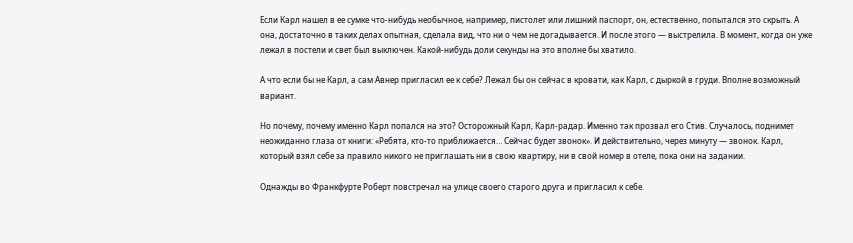Если Карл нашел в ее сумке что-нибудь необычное, например, пистолет или лишний паспорт, он, естественно, попытался это скрыть. А она, достаточно в таких делах опытная, сделала вид, что ни о чем не догадывается. И после этого — выстрелила. В момент, когда он уже лежал в постели и свет был выключен. Какой-нибудь доли секунды на это вполне бы хватило.

А что если бы не Карл, а сам Авнер пригласил ее к себе? Лежал бы он сейчас в кровати, как Карл, с дыркой в груди. Вполне возможный вариант.

Но почему, почему именно Карл попался на это? Осторожный Карл, Карл-радар. Именно так прозвал его Стив. Случалось, поднимет неожиданно глаза от книги: «Ребята, кто-то приближается… Сейчас будет звонок». И действительно, через минуту — звонок. Карл, который взял себе за правило никого не приглашать ни в свою квартиру, ни в свой номер в отеле, пока они на задании.

Однажды во Франкфурте Роберт повстречал на улице своего старого друга и пригласил к себе.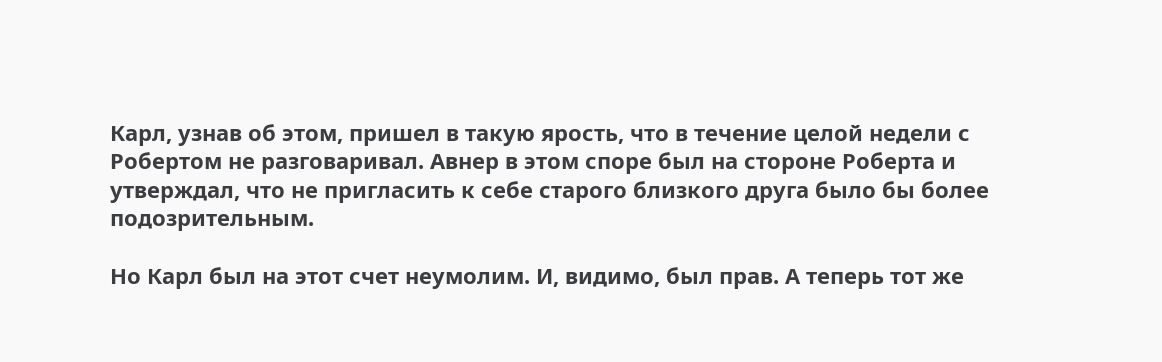Карл, узнав об этом, пришел в такую ярость, что в течение целой недели с Робертом не разговаривал. Авнер в этом споре был на стороне Роберта и утверждал, что не пригласить к себе старого близкого друга было бы более подозрительным.

Но Карл был на этот счет неумолим. И, видимо, был прав. А теперь тот же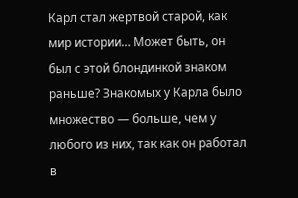Карл стал жертвой старой, как мир истории… Может быть, он был с этой блондинкой знаком раньше? Знакомых у Карла было множество — больше, чем у любого из них, так как он работал в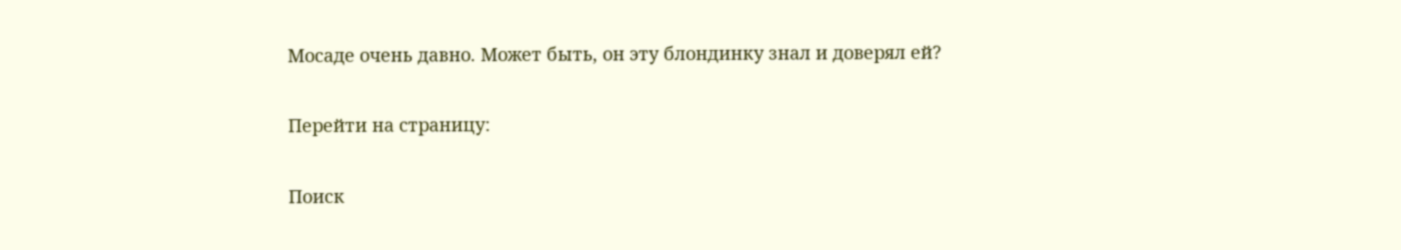Мосаде очень давно. Может быть, он эту блондинку знал и доверял ей?

Перейти на страницу:

Поиск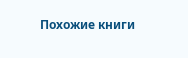Похожие книги